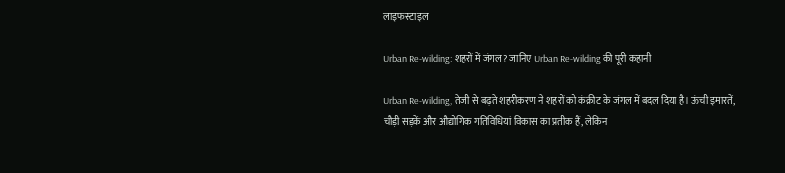लाइफस्टाइल

Urban Re-wilding: शहरों में जंगल? जानिए Urban Re-wilding की पूरी कहानी

Urban Re-wilding, तेजी से बढ़ते शहरीकरण ने शहरों को कंक्रीट के जंगल में बदल दिया है। ऊंची इमारतें, चौड़ी सड़कें और औद्योगिक गतिविधियां विकास का प्रतीक हैं, लेकिन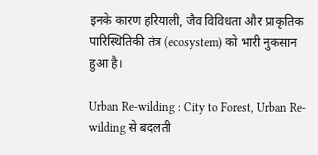इनके कारण हरियाली, जैव विविधता और प्राकृतिक पारिस्थितिकी तंत्र (ecosystem) को भारी नुकसान हुआ है।

Urban Re-wilding : City to Forest, Urban Re-wilding से बदलती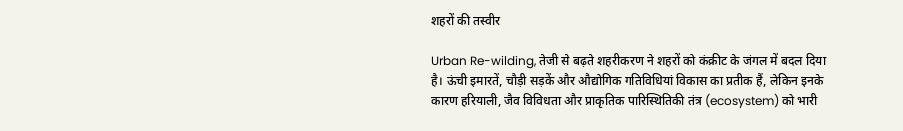शहरों की तस्वीर

Urban Re-wilding, तेजी से बढ़ते शहरीकरण ने शहरों को कंक्रीट के जंगल में बदल दिया है। ऊंची इमारतें, चौड़ी सड़कें और औद्योगिक गतिविधियां विकास का प्रतीक हैं, लेकिन इनके कारण हरियाली, जैव विविधता और प्राकृतिक पारिस्थितिकी तंत्र (ecosystem) को भारी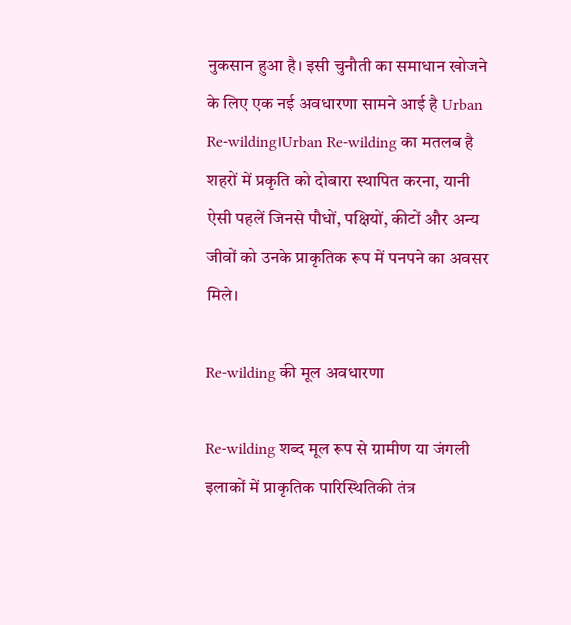नुकसान हुआ है। इसी चुनौती का समाधान खोजने के लिए एक नई अवधारणा सामने आई है Urban Re-wilding।Urban Re-wilding का मतलब है शहरों में प्रकृति को दोबारा स्थापित करना, यानी ऐसी पहलें जिनसे पौधों, पक्षियों, कीटों और अन्य जीवों को उनके प्राकृतिक रूप में पनपने का अवसर मिले।

Re-wilding की मूल अवधारणा

Re-wilding शब्द मूल रूप से ग्रामीण या जंगली इलाकों में प्राकृतिक पारिस्थितिकी तंत्र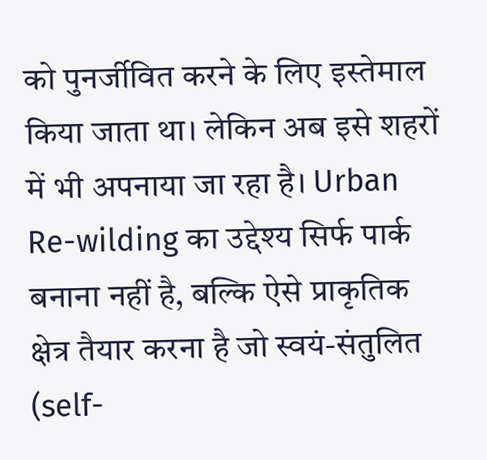को पुनर्जीवित करने के लिए इस्तेमाल किया जाता था। लेकिन अब इसे शहरों में भी अपनाया जा रहा है। Urban Re-wilding का उद्देश्य सिर्फ पार्क बनाना नहीं है, बल्कि ऐसे प्राकृतिक क्षेत्र तैयार करना है जो स्वयं-संतुलित (self-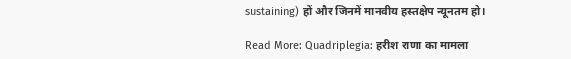sustaining) हों और जिनमें मानवीय हस्तक्षेप न्यूनतम हो।

Read More: Quadriplegia: हरीश राणा का मामला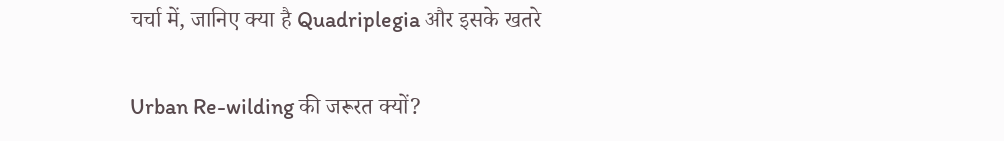चर्चा में, जानिए क्या है Quadriplegia और इसके खतरे

Urban Re-wilding की जरूरत क्यों?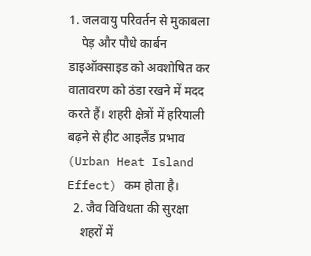1. जलवायु परिवर्तन से मुकाबला
    पेड़ और पौधे कार्बन डाइऑक्साइड को अवशोषित कर वातावरण को ठंडा रखने में मदद करते हैं। शहरी क्षेत्रों में हरियाली बढ़ने से हीट आइलैंड प्रभाव (Urban Heat Island Effect) कम होता है।
  2. जैव विविधता की सुरक्षा
    शहरों में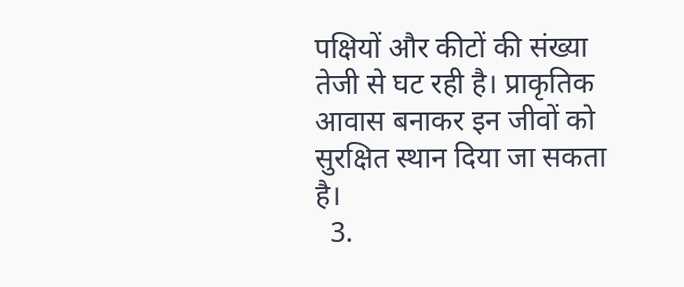पक्षियों और कीटों की संख्या तेजी से घट रही है। प्राकृतिक आवास बनाकर इन जीवों को सुरक्षित स्थान दिया जा सकता है।
  3.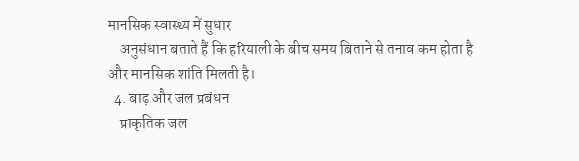मानसिक स्वास्थ्य में सुधार
    अनुसंधान बताते हैं कि हरियाली के बीच समय बिताने से तनाव कम होता है और मानसिक शांति मिलती है।
  4. बाढ़ और जल प्रबंधन
    प्राकृतिक जल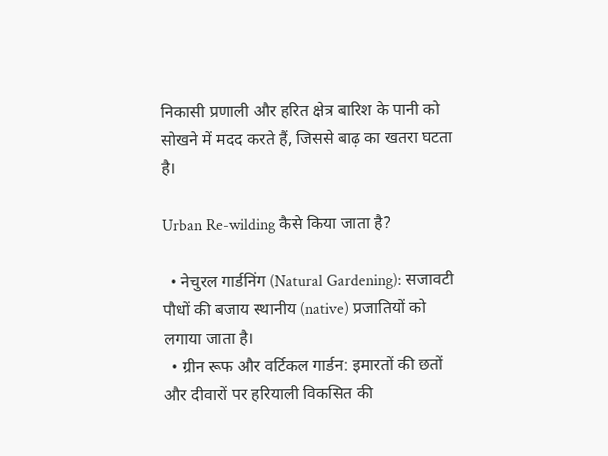निकासी प्रणाली और हरित क्षेत्र बारिश के पानी को सोखने में मदद करते हैं, जिससे बाढ़ का खतरा घटता है।

Urban Re-wilding कैसे किया जाता है?

  • नेचुरल गार्डनिंग (Natural Gardening): सजावटी पौधों की बजाय स्थानीय (native) प्रजातियों को लगाया जाता है।
  • ग्रीन रूफ और वर्टिकल गार्डन: इमारतों की छतों और दीवारों पर हरियाली विकसित की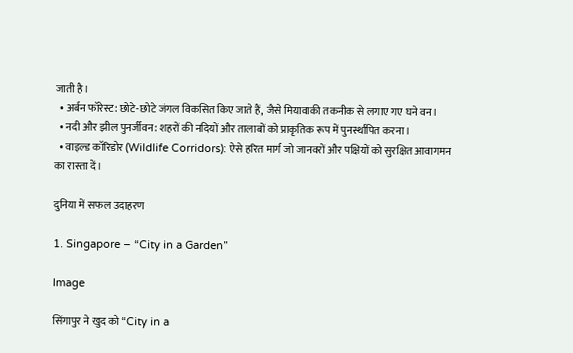जाती है।
  • अर्बन फॉरेस्ट: छोटे-छोटे जंगल विकसित किए जाते हैं, जैसे मियावाकी तकनीक से लगाए गए घने वन।
  • नदी और झील पुनर्जीवन: शहरों की नदियों और तालाबों को प्राकृतिक रूप में पुनर्स्थापित करना।
  • वाइल्ड कॉरिडोर (Wildlife Corridors): ऐसे हरित मार्ग जो जानवरों और पक्षियों को सुरक्षित आवागमन का रास्ता दें।

दुनिया में सफल उदाहरण

1. Singapore – “City in a Garden”

Image

सिंगापुर ने खुद को “City in a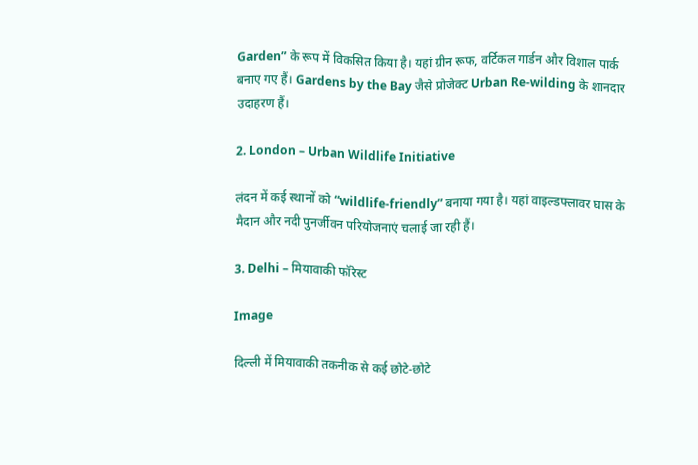Garden” के रूप में विकसित किया है। यहां ग्रीन रूफ, वर्टिकल गार्डन और विशाल पार्क बनाए गए हैं। Gardens by the Bay जैसे प्रोजेक्ट Urban Re-wilding के शानदार उदाहरण हैं।

2. London – Urban Wildlife Initiative

लंदन में कई स्थानों को “wildlife-friendly” बनाया गया है। यहां वाइल्डफ्लावर घास के मैदान और नदी पुनर्जीवन परियोजनाएं चलाई जा रही हैं।

3. Delhi – मियावाकी फॉरेस्ट

Image

दिल्ली में मियावाकी तकनीक से कई छोटे-छोटे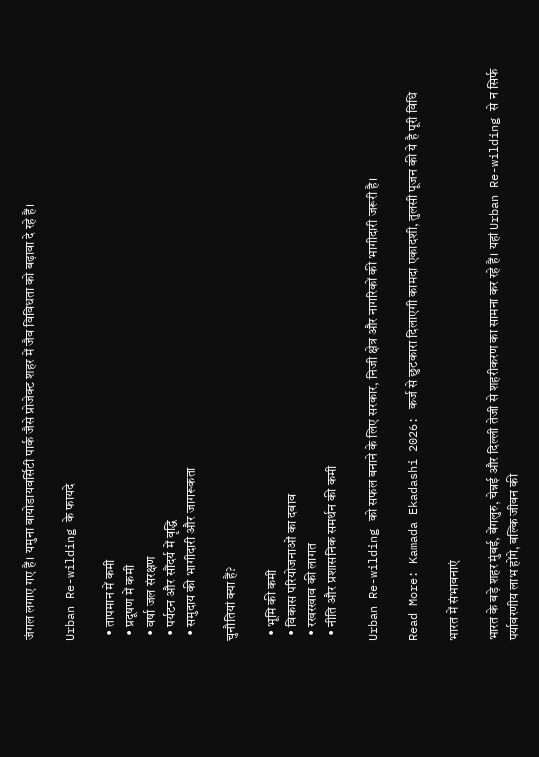जंगल लगाए गए हैं। यमुना बायोडायवर्सिटी पार्क जैसे प्रोजेक्ट शहर में जैव विविधता को बढ़ावा दे रहे हैं।

Urban Re-wilding के फायदे

  • तापमान में कमी
  • प्रदूषण में कमी
  • वर्षा जल संरक्षण
  • पर्यटन और सौंदर्य में वृद्धि
  • समुदाय की भागीदारी और जागरूकता

चुनौतियां क्या हैं?

  • भूमि की कमी
  • विकास परियोजनाओं का दबाव
  • रखरखाव की लागत
  • नीति और प्रशासनिक समर्थन की कमी

Urban Re-wilding को सफल बनाने के लिए सरकार, निजी क्षेत्र और नागरिकों की भागीदारी जरूरी है।

Read More: Kamada Ekadashi 2026: कर्ज से छुटकारा दिलाएगी कामदा एकादशी, तुलसी पूजन की ये है पूरी विधि

भारत में संभावनाएं

भारत के बड़े शहर मुंबई, बेंगलुरु, चेन्नई और दिल्ली तेजी से शहरीकरण का सामना कर रहे हैं। यहां Urban Re-wilding से न सिर्फ पर्यावरणीय लाभ होंगे, बल्कि जीवन की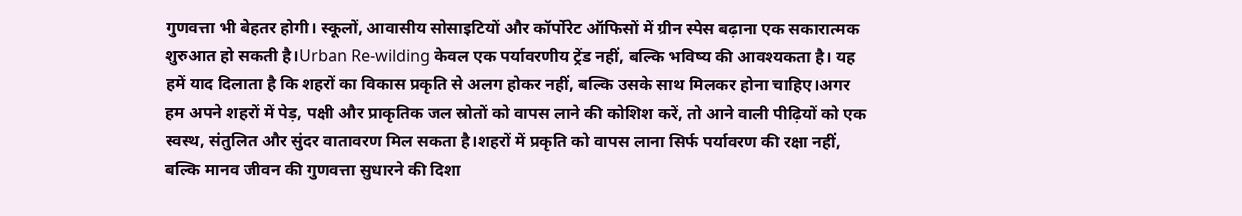गुणवत्ता भी बेहतर होगी। स्कूलों, आवासीय सोसाइटियों और कॉर्पोरेट ऑफिसों में ग्रीन स्पेस बढ़ाना एक सकारात्मक शुरुआत हो सकती है।Urban Re-wilding केवल एक पर्यावरणीय ट्रेंड नहीं, बल्कि भविष्य की आवश्यकता है। यह हमें याद दिलाता है कि शहरों का विकास प्रकृति से अलग होकर नहीं, बल्कि उसके साथ मिलकर होना चाहिए।अगर हम अपने शहरों में पेड़, पक्षी और प्राकृतिक जल स्रोतों को वापस लाने की कोशिश करें, तो आने वाली पीढ़ियों को एक स्वस्थ, संतुलित और सुंदर वातावरण मिल सकता है।शहरों में प्रकृति को वापस लाना सिर्फ पर्यावरण की रक्षा नहीं, बल्कि मानव जीवन की गुणवत्ता सुधारने की दिशा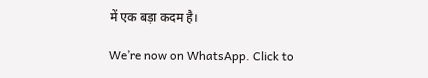में एक बड़ा कदम है।

We’re now on WhatsApp. Click to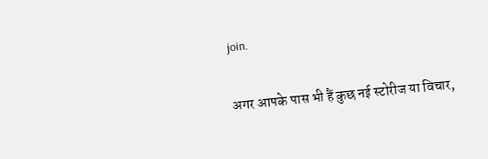join.

अगर आपके पास भी हैं कुछ नई स्टोरीज या विचार,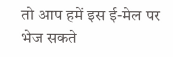तो आप हमें इस ई-मेल पर भेज सकते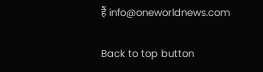हैं info@oneworldnews.com

Back to top button